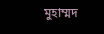মুহাম্মদ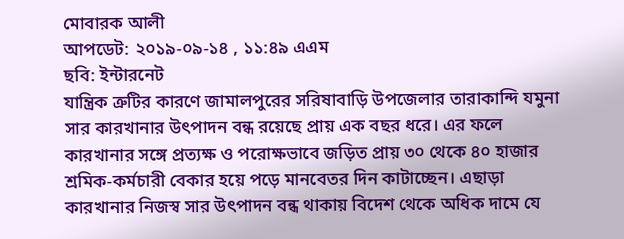মোবারক আলী
আপডেট: ২০১৯-০৯-১৪ , ১১:৪৯ এএম
ছবি: ইন্টারনেট
যান্ত্রিক ত্রুটির কারণে জামালপুরের সরিষাবাড়ি উপজেলার তারাকান্দি যমুনা সার কারখানার উৎপাদন বন্ধ রয়েছে প্রায় এক বছর ধরে। এর ফলে কারখানার সঙ্গে প্রত্যক্ষ ও পরোক্ষভাবে জড়িত প্রায় ৩০ থেকে ৪০ হাজার শ্রমিক-কর্মচারী বেকার হয়ে পড়ে মানবেতর দিন কাটাচ্ছেন। এছাড়া কারখানার নিজস্ব সার উৎপাদন বন্ধ থাকায় বিদেশ থেকে অধিক দামে যে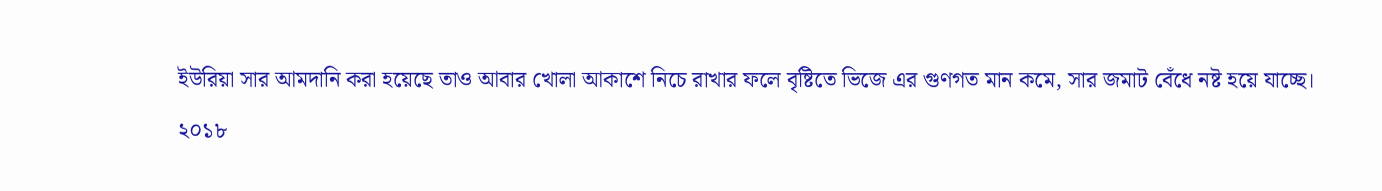ইউরিয়া সার আমদানি করা হয়েছে তাও আবার খোলা আকাশে নিচে রাখার ফলে বৃষ্টিতে ভিজে এর গুণগত মান কমে, সার জমাট বেঁধে নষ্ট হয়ে যাচ্ছে।
২০১৮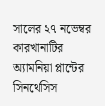সালের ২৭ নভেম্বর কারখানাটির অ্যামনিয়া প্লান্টের সিনথেসিস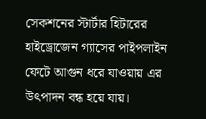সেকশনের স্টার্টার হিটারের হাইড্রোজেন গ্যাসের পাইপলাইন ফেটে আগুন ধরে যাওয়ায় এর উৎপাদন বন্ধ হয়ে যায়।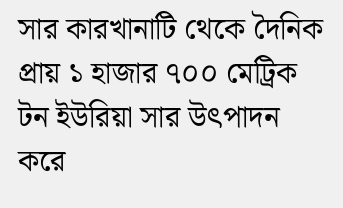সার কারখানাটি থেকে দৈনিক প্রায় ১ হাজার ৭০০ মেট্রিক টন ইউরিয়া সার উৎপাদন করে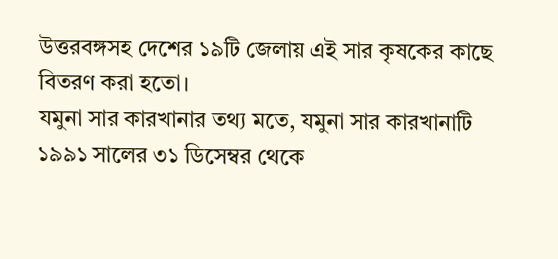উত্তরবঙ্গসহ দেশের ১৯টি জেলায় এই সার কৃষকের কাছে বিতরণ করা হতো।
যমুনা সার কারখানার তথ্য মতে, যমুনা সার কারখানাটি ১৯৯১ সালের ৩১ ডিসেম্বর থেকে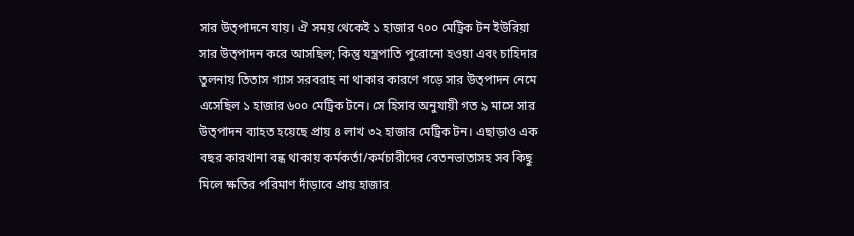সার উত্পাদনে যায়। ঐ সময় থেকেই ১ হাজার ৭০০ মেট্রিক টন ইউরিয়া সার উত্পাদন করে আসছিল; কিন্তু যন্ত্রপাতি পুরোনো হওয়া এবং চাহিদার তুলনায় তিতাস গ্যাস সরবরাহ না থাকার কারণে গড়ে সার উত্পাদন নেমে এসেছিল ১ হাজার ৬০০ মেট্রিক টনে। সে হিসাব অনুযায়ী গত ৯ মাসে সার উত্পাদন ব্যাহত হয়েছে প্রায় ৪ লাখ ৩২ হাজার মেট্রিক টন। এছাড়াও এক বছর কারখানা বন্ধ থাকায় কর্মকর্তা/কর্মচারীদের বেতনভাতাসহ সব কিছু মিলে ক্ষতির পরিমাণ দাঁড়াবে প্রায় হাজার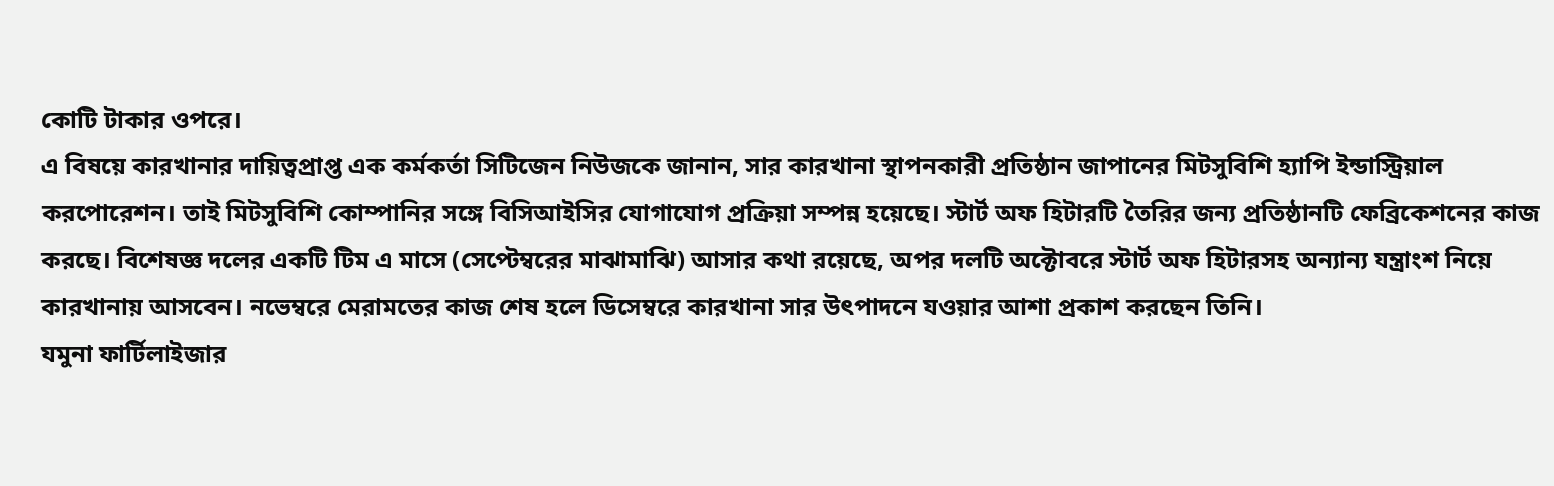কোটি টাকার ওপরে।
এ বিষয়ে কারখানার দায়িত্বপ্রাপ্ত এক কর্মকর্তা সিটিজেন নিউজকে জানান, সার কারখানা স্থাপনকারী প্রতিষ্ঠান জাপানের মিটসুবিশি হ্যাপি ইন্ডাস্ট্রিয়াল করপোরেশন। তাই মিটসুবিশি কোম্পানির সঙ্গে বিসিআইসির যোগাযোগ প্রক্রিয়া সম্পন্ন হয়েছে। স্টার্ট অফ হিটারটি তৈরির জন্য প্রতিষ্ঠানটি ফেব্রিকেশনের কাজ করছে। বিশেষজ্ঞ দলের একটি টিম এ মাসে (সেপ্টেম্বরের মাঝামাঝি) আসার কথা রয়েছে, অপর দলটি অক্টোবরে স্টার্ট অফ হিটারসহ অন্যান্য যন্ত্রাংশ নিয়ে কারখানায় আসবেন। নভেম্বরে মেরামতের কাজ শেষ হলে ডিসেম্বরে কারখানা সার উৎপাদনে যওয়ার আশা প্রকাশ করছেন তিনি।
যমুনা ফার্টিলাইজার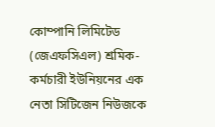কোম্পানি লিমিটেড (জেএফসিএল) শ্রমিক-কর্মচারী ইউনিয়নের এক নেতা সিটিজেন নিউজকে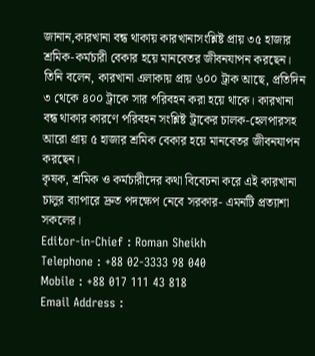জানান,কারখানা বন্ধ থাকায় কারখানাসংশ্লিষ্ট প্রায় ৩৫ হাজার শ্রমিক-কর্মচারী বেকার হয়ে মানবেতর জীবনযাপন করছেন।
তিনি বলেন, কারখানা এলাকায় প্রায় ৬০০ ট্রাক আছে, প্রতিদিন ৩ থেকে ৪০০ ট্রাকে সার পরিবহন করা হয়ে থাকে। কারখানা বন্ধ থাকার কারণে পরিবহন সংশ্লিষ্ট ট্রাকের চালক-হেলপারসহ আরো প্রায় ৫ হাজার শ্রমিক বেকার হয়ে মানবেতর জীবনযাপন করছেন।
কৃষক, শ্রমিক ও কর্মচারীদের কথা বিবেচনা করে এই কারখানা চালুর ব্যাপারে দ্রুত পদক্ষেপ নেবে সরকার- এমনটি প্রত্যাশা সকলের।
Editor-in-Chief : Roman Sheikh
Telephone : +88 02-3333 98 040
Mobile : +88 017 111 43 818
Email Address :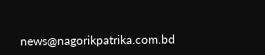news@nagorikpatrika.com.bd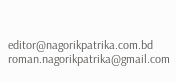editor@nagorikpatrika.com.bd
roman.nagorikpatrika@gmail.com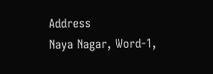Address
Naya Nagar, Word-1,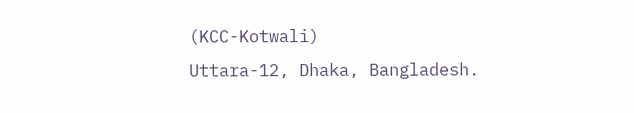(KCC-Kotwali)
Uttara-12, Dhaka, Bangladesh.